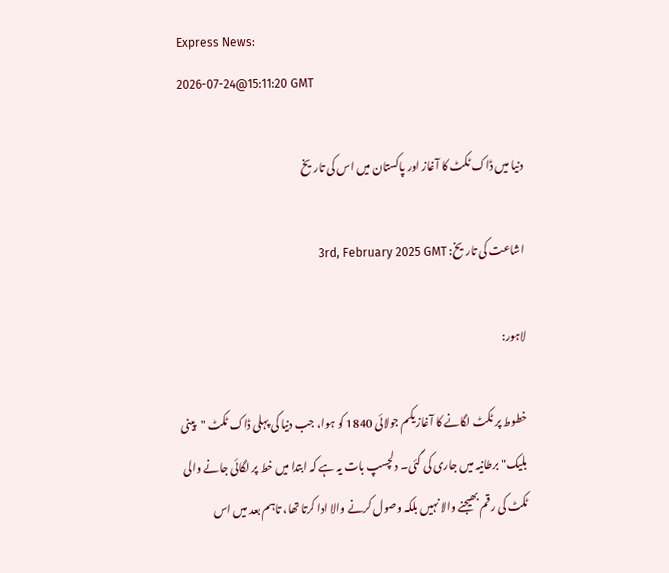Express News:
2026-07-24@15:11:20 GMT

دنیا میں ڈاک ٹکٹ کا آغاز اور پاکستان میں اس کی تاریخ

اشاعت کی تاریخ: 3rd, February 2025 GMT

لاہور:

خطوط پر ٹکٹ لگانے کا آغاز یکم جولائی 1840 کو ہوا، جب دنیا کی پہلی ڈاک ٹکٹ "پینی بلیک" برطانیہ میں جاری کی گئی۔ دلچسپ بات یہ ہے کہ ابتدا میں خط پر لگائی جانے والی ٹکٹ کی رقم بھیجنے والا نہیں بلکہ وصول کرنے والا ادا کرتا تھا، تاہم بعد میں اس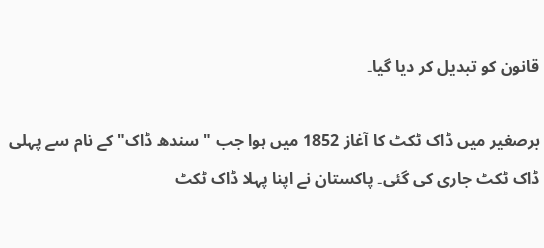قانون کو تبدیل کر دیا گیا۔

برصغیر میں ڈاک ٹکٹ کا آغاز 1852 میں ہوا جب "سندھ ڈاک" کے نام سے پہلی ڈاک ٹکٹ جاری کی گئی۔ پاکستان نے اپنا پہلا ڈاک ٹکٹ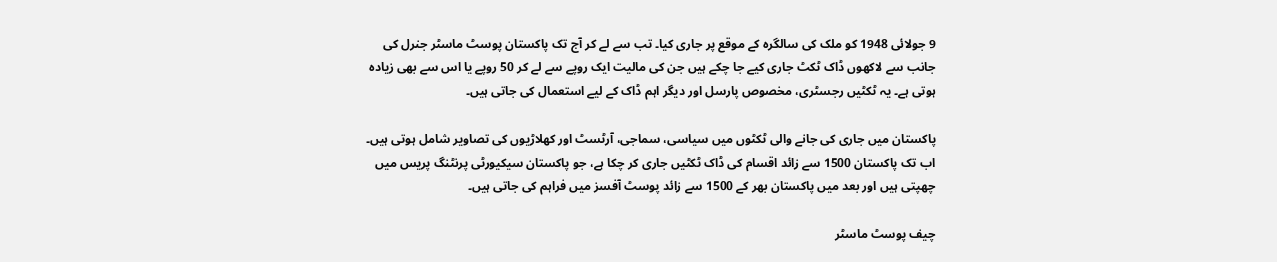9 جولائی 1948 کو ملک کی سالگرہ کے موقع پر جاری کیا۔ تب سے لے کر آج تک پاکستان پوسٹ ماسٹر جنرل کی جانب سے لاکھوں ڈاک ٹکٹ جاری کیے جا چکے ہیں جن کی مالیت ایک روپے سے لے کر 50 روپے یا اس سے بھی زیادہ ہوتی ہے۔ یہ ٹکٹیں رجسٹری، مخصوص پارسل اور دیگر اہم ڈاک کے لیے استعمال کی جاتی ہیں۔

پاکستان میں جاری کی جانے والی ٹکٹوں میں سیاسی، سماجی، آرٹسٹ اور کھلاڑیوں کی تصاویر شامل ہوتی ہیں۔ اب تک پاکستان 1500 سے زائد اقسام کی ڈاک ٹکٹیں جاری کر چکا ہے، جو پاکستان سیکیورٹی پرنٹنگ پریس میں چھپتی ہیں اور بعد میں پاکستان بھر کے 1500 سے زائد پوسٹ آفسز میں فراہم کی جاتی ہیں۔

چیف پوسٹ ماسٹر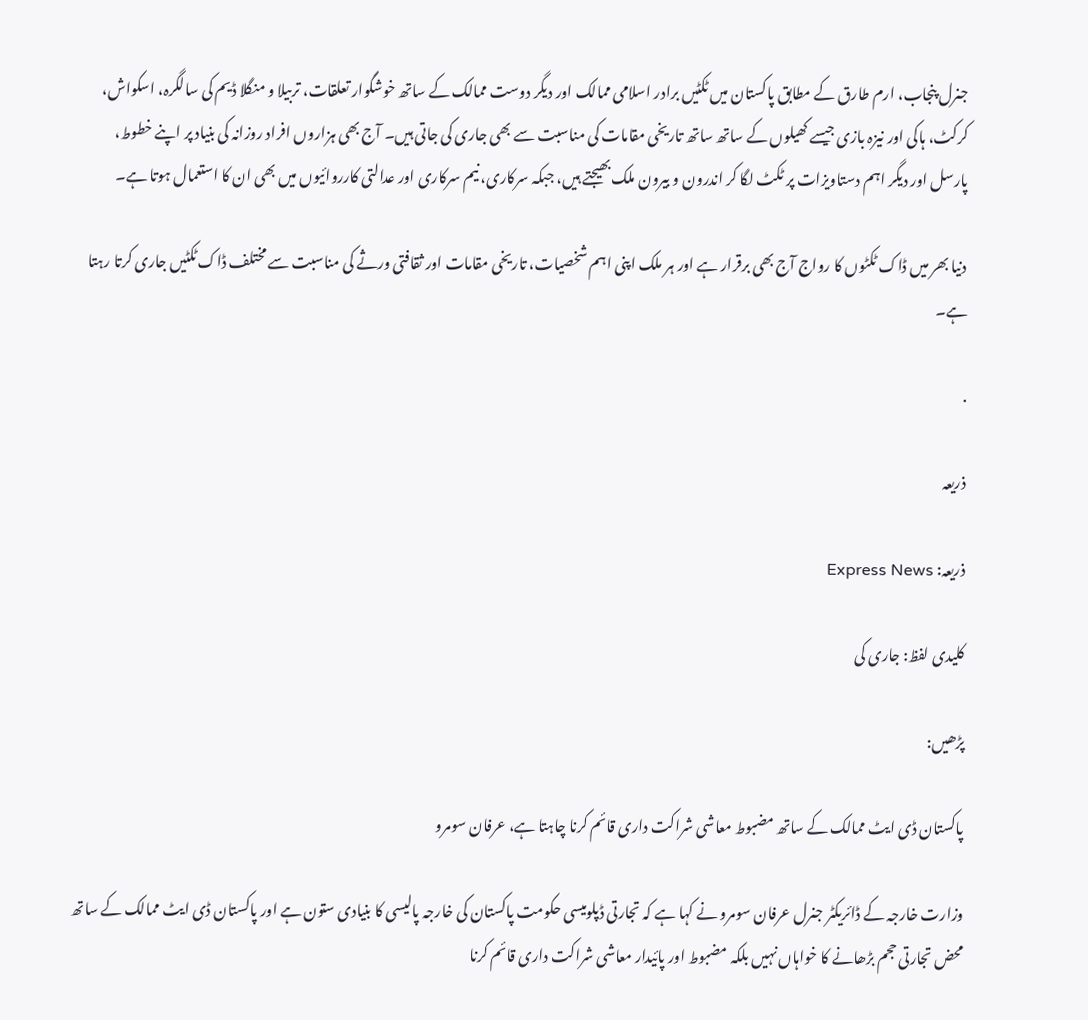جنرل پنجاب، ارم طارق کے مطابق پاکستان میں ٹکٹیں برادر اسلامی ممالک اور دیگر دوست ممالک کے ساتھ خوشگوار تعلقات، تربیلا و منگلا ڈیم کی سالگرہ، اسکواش، کرکٹ، ہاکی اور نیزہ بازی جیسے کھیلوں کے ساتھ ساتھ تاریخی مقامات کی مناسبت سے بھی جاری کی جاتی ہیں۔ آج بھی ہزاروں افراد روزانہ کی بنیاد پر اپنے خطوط، پارسل اور دیگر اہم دستاویزات پر ٹکٹ لگا کر اندرون و بیرون ملک بھیجتے ہیں، جبکہ سرکاری، نیم سرکاری اور عدالتی کارروائیوں میں بھی ان کا استعمال ہوتا ہے۔

دنیا بھر میں ڈاک ٹکٹوں کا رواج آج بھی برقرار ہے اور ہر ملک اپنی اہم شخصیات، تاریخی مقامات اور ثقافتی ورثے کی مناسبت سے مختلف ڈاک ٹکٹیں جاری کرتا رہتا ہے۔

.

ذریعہ

ذریعہ: Express News

کلیدی لفظ: جاری کی

پڑھیں:

پاکستان ڈی ایٹ ممالک کے ساتھ مضبوط معاشی شراکت داری قائم کرنا چاہتا ہے، عرفان سومرو

وزارت خارجہ کے ڈائریکٹر جنرل عرفان سومرو نے کہا ہے کہ تجارتی ڈپلومیسی حکومت پاکستان کی خارجہ پالیسی کا بنیادی ستون ہے اور پاکستان ڈی ایٹ ممالک کے ساتھ محض تجارتی حجم بڑھانے کا خواہاں نہیں بلکہ مضبوط اور پائیدار معاشی شراکت داری قائم کرنا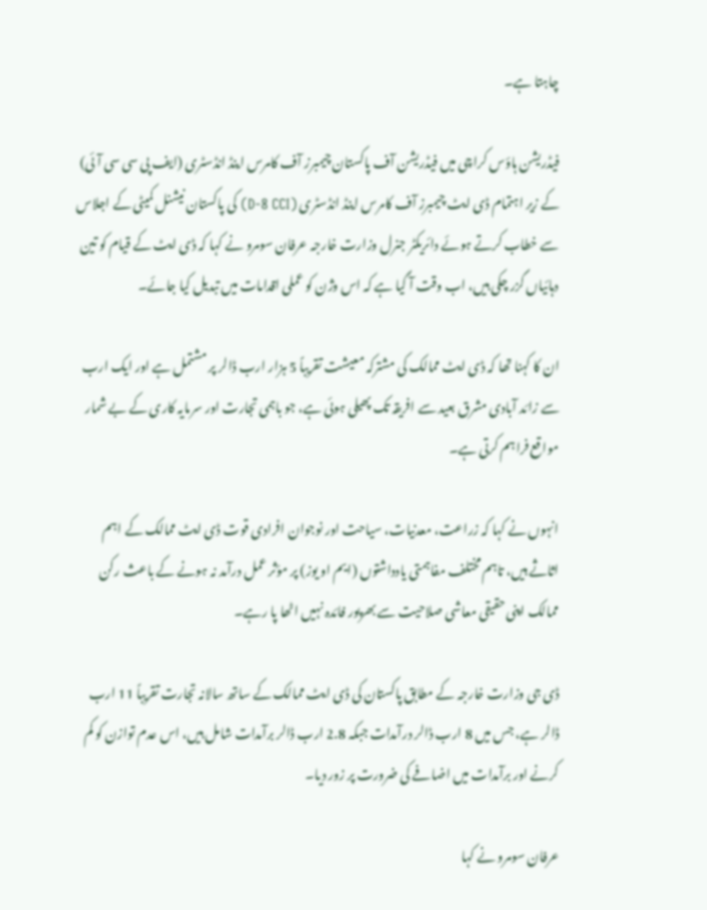چاہتا ہے۔

فیڈریشن ہاؤس کراچی میں فیڈریشن آف پاکستان چیمبرز آف کامرس اینڈ انڈسٹری (ایف پی سی سی آئی) کے زیر اہتمام ڈی ایٹ چیمبرز آف کامرس اینڈ انڈسٹری (D-8 CCI) کی پاکستان نیشنل کمیٹی کے اجلاس سے خطاب کرتے ہوئے دائریکٹر جنرل وزارت خارجہ عرفان سومرو نے کہا کہ ڈی ایٹ کے قیام کو تین دہائیاں گزر چکی ہیں، اب وقت آ گیا ہے کہ اس وژن کو عملی اقدامات میں تبدیل کیا جائے۔

ان کا کہنا تھا کہ ڈی ایٹ ممالک کی مشترکہ معیشت تقریباً 5 ہزار ارب ڈالر پر مشتمل ہے اور ایک ارب سے زائد آبادی مشرق بعید سے افریقہ تک پھیلی ہوئی ہے، جو باہمی تجارت اور سرمایہ کاری کے بے شمار مواقع فراہم کرتی ہے۔

انہوں نے کہا کہ زراعت، معدنیات، سیاحت اور نوجوان افرادی قوت ڈی ایٹ ممالک کے اہم اثاثے ہیں، تاہم مختلف مفاہمتی یادداشتوں (ایم او یوز) پر مؤثر عمل درآمد نہ ہونے کے باعث رکن ممالک اپنی حقیقی معاشی صلاحیت سے بھرپور فائدہ نہیں اٹھا پا رہے۔

ڈی جی وزارت خارجہ کے مطابق پاکستان کی ڈی ایٹ ممالک کے ساتھ سالانہ تجارت تقریباً 11 ارب ڈالر ہے، جس میں 8 ارب ڈالر درآمدات جبکہ 2.8 ارب ڈالر برآمدات شامل ہیں، اس عدم توازن کو کم کرنے اور برآمدات میں اضافے کی ضرورت پر زور دیا۔

عرفان سومرو نے کہا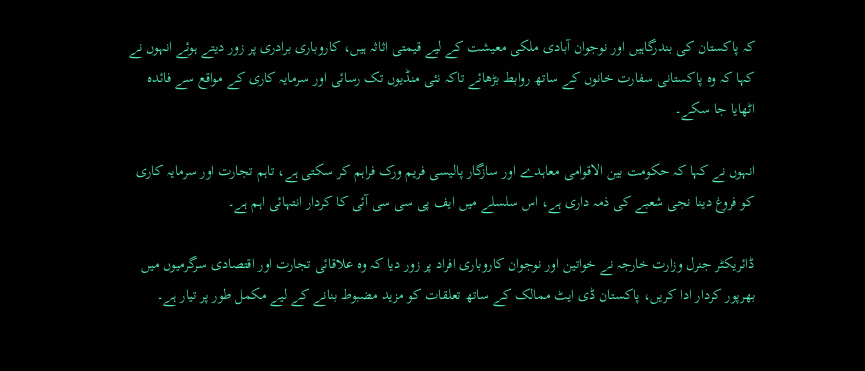کہ پاکستان کی بندرگاہیں اور نوجوان آبادی ملکی معیشت کے لیے قیمتی اثاثہ ہیں، کاروباری برادری پر زور دیتے ہوئے انہوں نے کہا کہ وہ پاکستانی سفارت خانوں کے ساتھ روابط بڑھائے تاکہ نئی منڈیوں تک رسائی اور سرمایہ کاری کے مواقع سے فائدہ اٹھایا جا سکے۔

انہوں نے کہا کہ حکومت بین الاقوامی معاہدے اور سازگار پالیسی فریم ورک فراہم کر سکتی ہے، تاہم تجارت اور سرمایہ کاری کو فروغ دینا نجی شعبے کی ذمہ داری ہے، اس سلسلے میں ایف پی سی سی آئی کا کردار انتہائی اہم ہے۔

ڈائریکٹر جنرل وزارت خارجہ نے خواتین اور نوجوان کاروباری افراد پر زور دیا کہ وہ علاقائی تجارت اور اقتصادی سرگرمیوں میں بھرپور کردار ادا کریں، پاکستان ڈی ایٹ ممالک کے ساتھ تعلقات کو مزید مضبوط بنانے کے لیے مکمل طور پر تیار ہے۔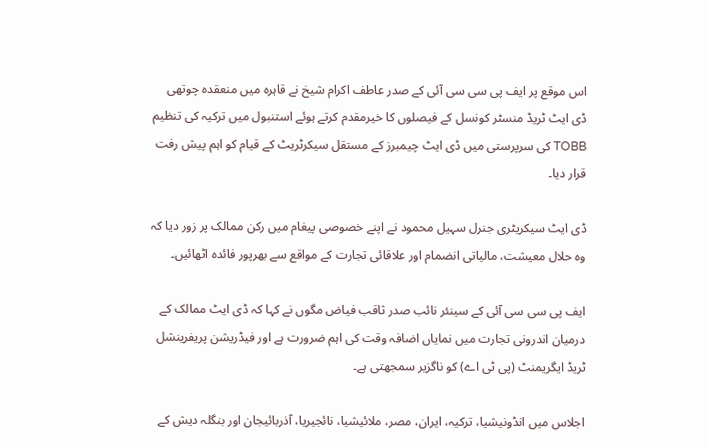اس موقع پر ایف پی سی سی آئی کے صدر عاطف اکرام شیخ نے قاہرہ میں منعقدہ چوتھی ڈی ایٹ ٹریڈ منسٹر کونسل کے فیصلوں کا خیرمقدم کرتے ہوئے استنبول میں ترکیہ کی تنظیم TOBB کی سرپرستی میں ڈی ایٹ چیمبرز کے مستقل سیکرٹریٹ کے قیام کو اہم پیش رفت قرار دیا۔

ڈی ایٹ سیکریٹری جنرل سہیل محمود نے اپنے خصوصی پیغام میں رکن ممالک پر زور دیا کہ وہ حلال معیشت، مالیاتی انضمام اور علاقائی تجارت کے مواقع سے بھرپور فائدہ اٹھائیں۔

ایف پی سی سی آئی کے سینئر نائب صدر ثاقب فیاض مگوں نے کہا کہ ڈی ایٹ ممالک کے درمیان اندرونی تجارت میں نمایاں اضافہ وقت کی اہم ضرورت ہے اور فیڈریشن پریفرینشل ٹریڈ ایگریمنٹ (پی ٹی اے) کو ناگزیر سمجھتی ہے۔

اجلاس میں انڈونیشیا، ترکیہ، ایران، مصر، ملائیشیا، نائجیریا، آذربائیجان اور بنگلہ دیش کے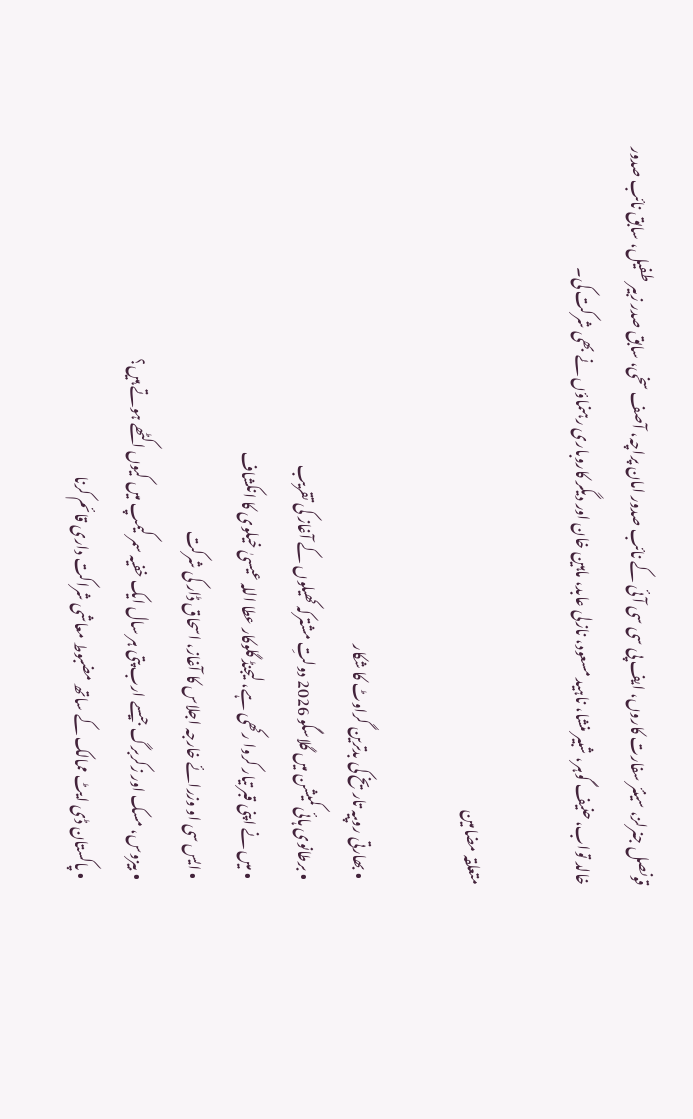قونصل جنرلز، سینئر سفارت کاروں، ایف پی سی سی آئی کے نائب صدور امان پراچہ، آصف سخی، سابق صدر زبیر طفیل، سابق نائب صدور خالد تواب، حنیف گوہر، شبیر منشا، ناہید مسعود، نازلی عابد، ماہین خان اور دیگر کاروباری رہنماؤں نے بھی شرکت کی۔

متعلقہ مضامین

  • بھارتی روپیہ تاریخ کی بدترین گراوٹ کا شکار
  • برطانوی ہائی کمیشن میں گلاسگو 2026 دولتِ مشترکہ کھیلوں کے آغاز کی تقریب
  • میں نے اپنی قبر تیار کروا رکھی ہے، لیجنڈ گلوکار عطا اللہ عیسیٰ خیلوی کا انکشاف
  • ایس سی او وزرائے خارجہ اجلاس کا آغاز، اسحاق ڈار کی شرکت
  • بيزوس، مسک اور زکربرگ جیسے ارب پتی ہر سال ایک خفیہ سمر کیمپ میں کیوں اکٹھے ہوتے ہیں؟
  • پاکستان ڈی ایٹ ممالک کے ساتھ مضبوط معاشی شراکت داری قائم کرنا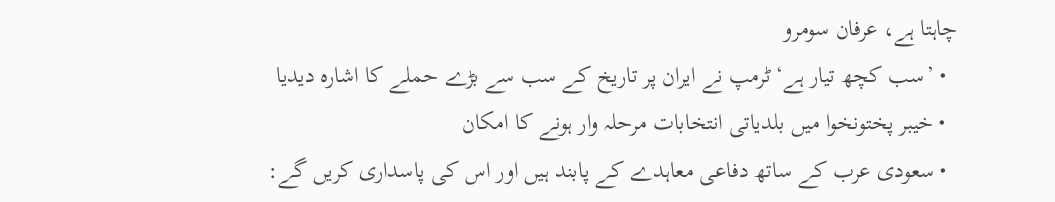چاہتا ہے، عرفان سومرو
  • ’سب کچھ تیار ہے‘ ٹرمپ نے ایران پر تاریخ کے سب سے بڑے حملے کا اشارہ دیدیا
  • خیبر پختونخوا میں بلدیاتی انتخابات مرحلہ وار ہونے کا امکان
  • سعودی عرب کے ساتھ دفاعی معاہدے کے پابند ہیں اور اس کی پاسداری کریں گے: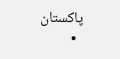پاکستان
  •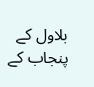بلاول کے پنجاب کے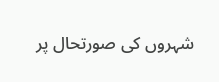شہروں کی صورتحال پر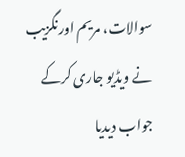سوالات، مریم اورنگزیب نے ویڈیو جاری کرکے جواب دیدیا